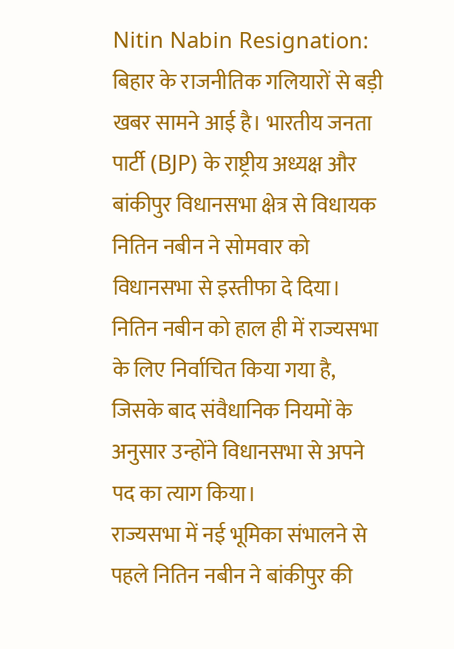Nitin Nabin Resignation: बिहार के राजनीतिक गलियारों से बड़ी खबर सामने आई है। भारतीय जनता पार्टी (BJP) के राष्ट्रीय अध्यक्ष और बांकीपुर विधानसभा क्षेत्र से विधायक नितिन नबीन ने सोमवार को विधानसभा से इस्तीफा दे दिया। नितिन नबीन को हाल ही में राज्यसभा के लिए निर्वाचित किया गया है, जिसके बाद संवैधानिक नियमों के अनुसार उन्होंने विधानसभा से अपने पद का त्याग किया।
राज्यसभा में नई भूमिका संभालने से पहले नितिन नबीन ने बांकीपुर की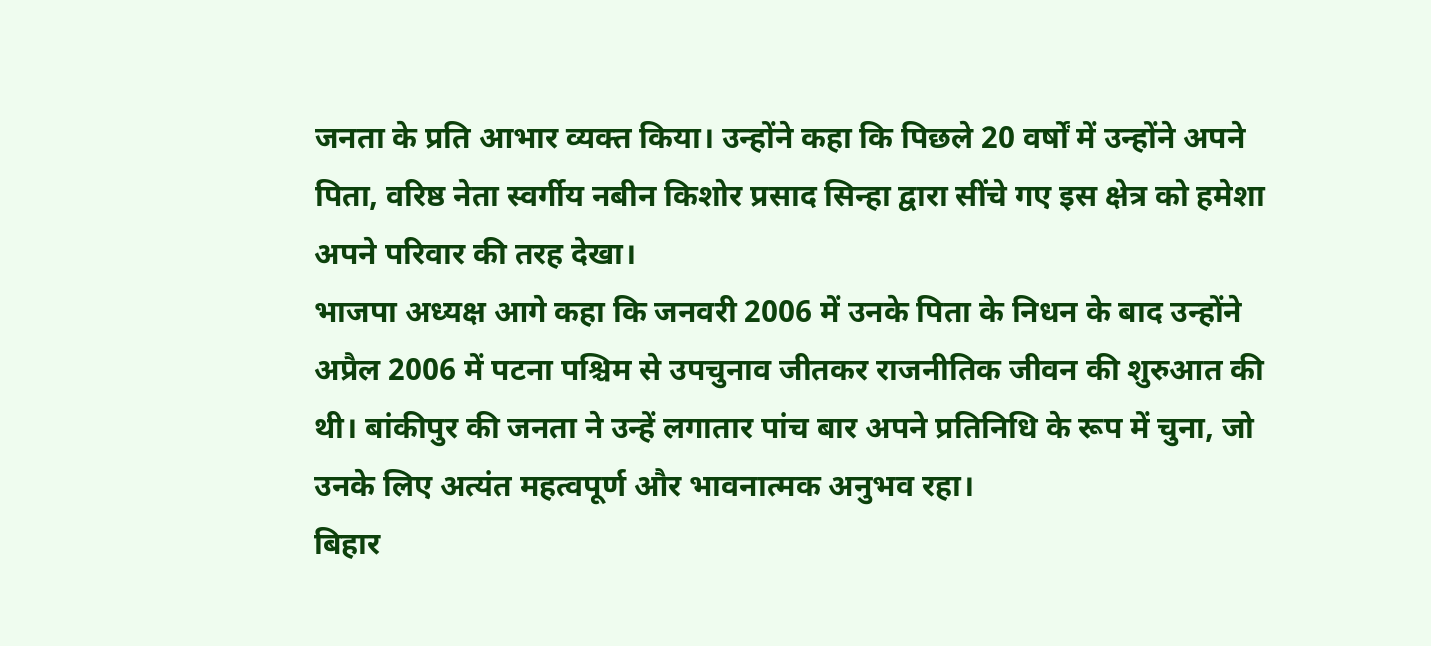जनता के प्रति आभार व्यक्त किया। उन्होंने कहा कि पिछले 20 वर्षों में उन्होंने अपने पिता, वरिष्ठ नेता स्वर्गीय नबीन किशोर प्रसाद सिन्हा द्वारा सींचे गए इस क्षेत्र को हमेशा अपने परिवार की तरह देखा।
भाजपा अध्यक्ष आगे कहा कि जनवरी 2006 में उनके पिता के निधन के बाद उन्होंने अप्रैल 2006 में पटना पश्चिम से उपचुनाव जीतकर राजनीतिक जीवन की शुरुआत की थी। बांकीपुर की जनता ने उन्हें लगातार पांच बार अपने प्रतिनिधि के रूप में चुना, जो उनके लिए अत्यंत महत्वपूर्ण और भावनात्मक अनुभव रहा।
बिहार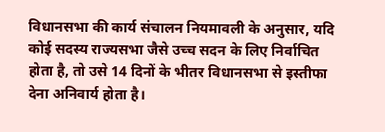विधानसभा की कार्य संचालन नियमावली के अनुसार, यदि कोई सदस्य राज्यसभा जैसे उच्च सदन के लिए निर्वाचित होता है, तो उसे 14 दिनों के भीतर विधानसभा से इस्तीफा देना अनिवार्य होता है।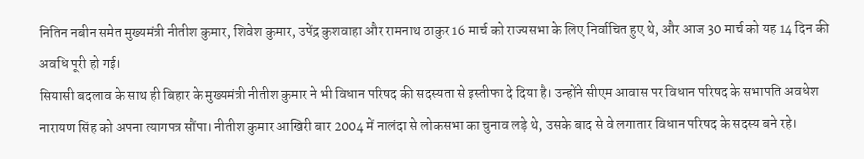नितिन नबीन समेत मुख्यमंत्री नीतीश कुमार, शिवेश कुमार, उपेंद्र कुशवाहा और रामनाथ ठाकुर 16 मार्च को राज्यसभा के लिए निर्वाचित हुए थे, और आज 30 मार्च को यह 14 दिन की अवधि पूरी हो गई।
सियासी बदलाव के साथ ही बिहार के मुख्यमंत्री नीतीश कुमार ने भी विधान परिषद की सदस्यता से इस्तीफा दे दिया है। उन्होंने सीएम आवास पर विधान परिषद के सभापति अवधेश नारायण सिंह को अपना त्यागपत्र सौंपा। नीतीश कुमार आखिरी बार 2004 में नालंदा से लोकसभा का चुनाव लड़े थे, उसके बाद से वे लगातार विधान परिषद के सदस्य बने रहे।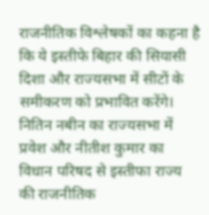राजनीतिक विश्लेषकों का कहना है कि ये इस्तीफे बिहार की सियासी दिशा और राज्यसभा में सीटों के समीकरण को प्रभावित करेंगे। नितिन नबीन का राज्यसभा में प्रवेश और नीतीश कुमार का विधान परिषद से इस्तीफा राज्य की राजनीतिक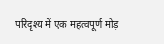परिदृश्य में एक महत्वपूर्ण मोड़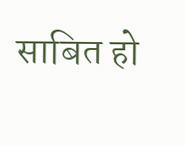साबित हो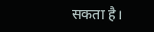सकता है।